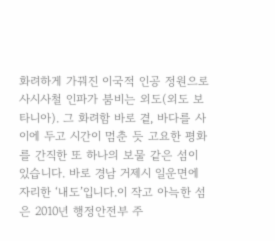화려하게 가꿔진 이국적 인공 정원으로 사시사철 인파가 붐비는 외도(외도 보타니아). 그 화려함 바로 곁, 바다를 사이에 두고 시간이 멈춘 듯 고요한 평화를 간직한 또 하나의 보물 같은 섬이 있습니다. 바로 경남 거제시 일운면에 자리한 ‘내도’입니다.이 작고 아늑한 섬은 2010년 행정안전부 주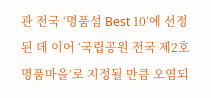관 전국 ‘명품섬 Best 10’에 선정된 데 이어 ‘국립공원 전국 제2호 명품마을’로 지정될 만큼 오염되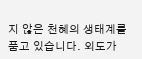지 않은 천혜의 생태계를 품고 있습니다. 외도가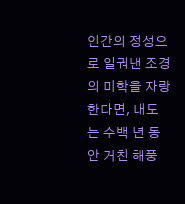인간의 정성으로 일궈낸 조경의 미학을 자랑한다면, 내도는 수백 년 동안 거친 해풍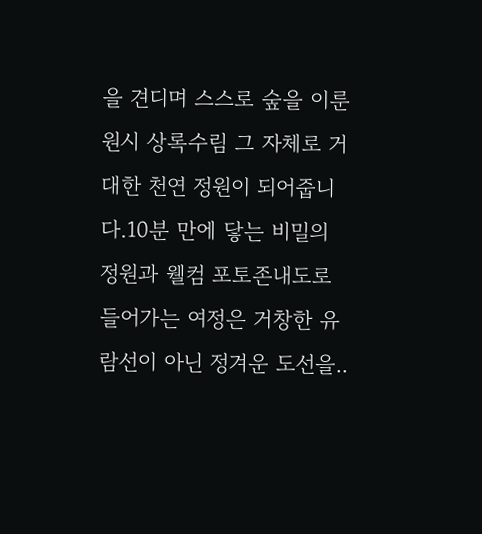을 견디며 스스로 숲을 이룬 원시 상록수림 그 자체로 거대한 천연 정원이 되어줍니다.10분 만에 닿는 비밀의 정원과 웰컴 포토존내도로 들어가는 여정은 거창한 유람선이 아닌 정겨운 도선을..